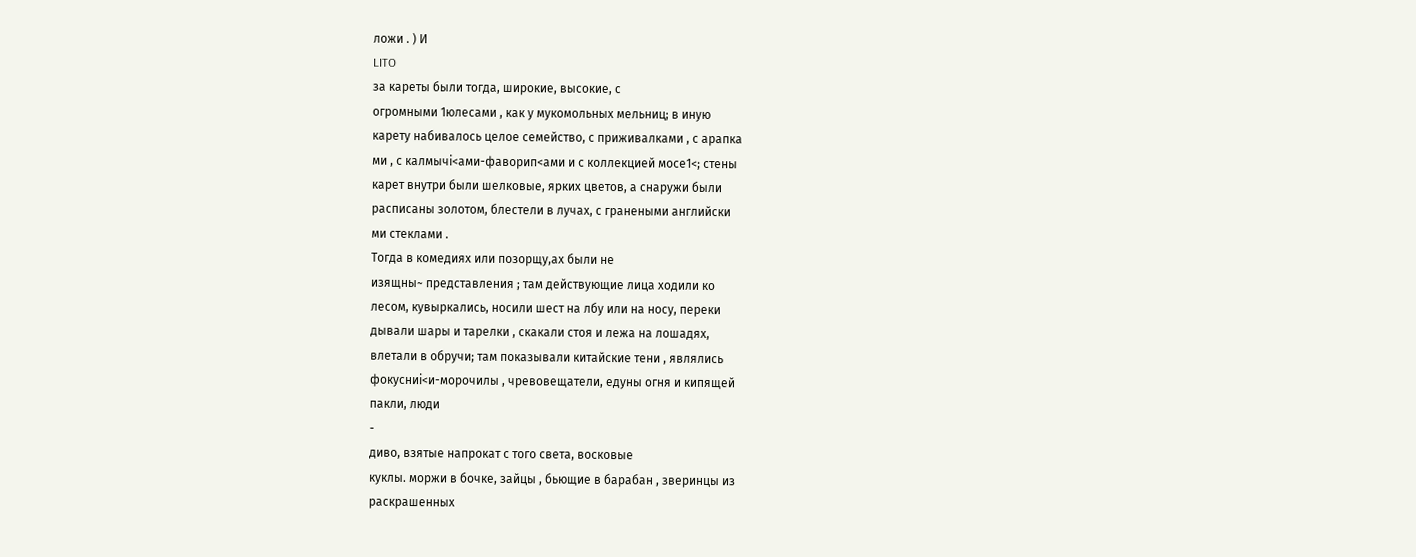ложи . ) И
LITO
за кареты были тогда, широкие, высокие, с
огромными 1юлесами , как у мукомольных мельниц; в иную
карету набивалось целое семейство, с приживалками , с арапка
ми , с калмычi<ами-фаворип<ами и с коллекцией мосе1<; стены
карет внутри были шелковые, ярких цветов, а снаружи были
расписаны золотом, блестели в лучах, с гранеными английски
ми стеклами .
Тогда в комедиях или позорщу,ах были не
изящны~ представления ; там действующие лица ходили ко
лесом, кувыркались, носили шест на лбу или на носу, переки
дывали шары и тарелки , скакали стоя и лежа на лошадях,
влетали в обручи; там показывали китайские тени , являлись
фокусниi<и-морочилы , чревовещатели, едуны огня и кипящей
пакли, люди
-
диво, взятые напрокат с того света, восковые
куклы. моржи в бочке, зайцы , бьющие в барабан , зверинцы из
раскрашенных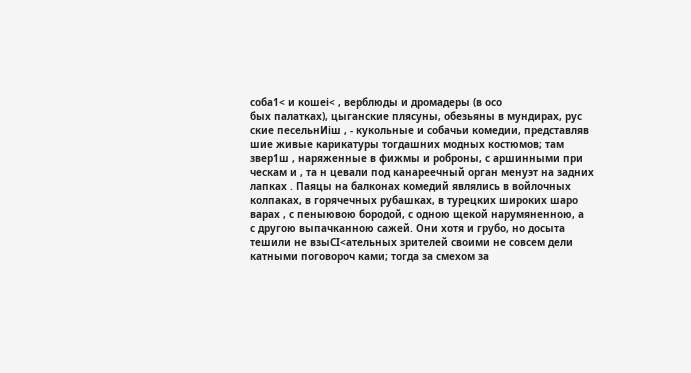соба1< и кошеi< , верблюды и дромадеры (в осо
бых палатках), цыганские плясуны, обезьяны в мундирах, рус
ские песельнИiш , - кукольные и собачьи комедии, представляв
шие живые карикатуры тогдашних модных костюмов; там
звер1ш , наряженные в фижмы и роброны, с аршинными при
ческам и , та н цевали под канареечный орган менуэт на задних
лапках . Паяцы на балконах комедий являлись в войлочных
колпаках, в горячечных рубашках, в турецких широких шаро
варах , с пеныювою бородой, с одною щекой нарумяненною, а
с другою выпачканною сажей. Они хотя и грубо, но досыта
тешили не взыСI<ательных зрителей своими не совсем дели
катными поговороч ками; тогда за смехом за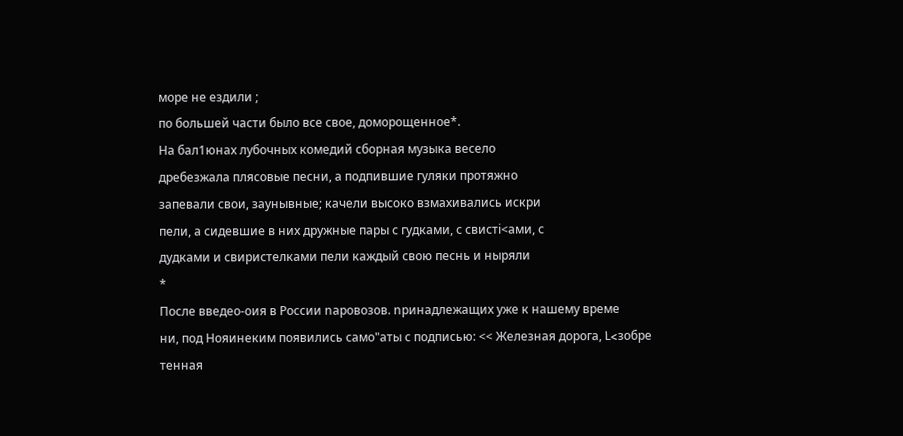море не ездили ;
по большей части было все свое, доморощенное*.
На бал1юнах лубочных комедий сборная музыка весело
дребезжала плясовые песни, а подпившие гуляки протяжно
запевали свои, заунывные; качели высоко взмахивались искри
пели, а сидевшие в них дружные пары с гудками, с свистi<ами, с
дудками и свиристелками пели каждый свою песнь и ныряли
*
После введео-оия в России nаровозов. nринадлежащих уже к нашему време
ни, под Нояинеким появились само"аты с подписью: << Железная дорога, L<зобре
тенная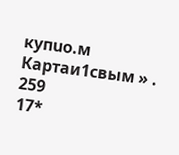купuо.м Картаи1свым » .
259
17*